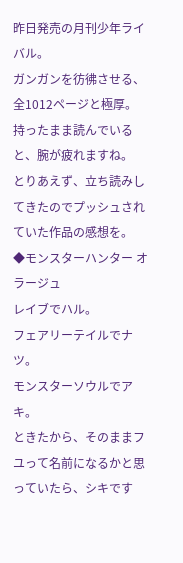昨日発売の月刊少年ライバル。
ガンガンを彷彿させる、全1012ページと極厚。
持ったまま読んでいると、腕が疲れますね。
とりあえず、立ち読みしてきたのでプッシュされていた作品の感想を。
◆モンスターハンター オラージュ
レイブでハル。
フェアリーテイルでナツ。
モンスターソウルでアキ。
ときたから、そのままフユって名前になるかと思っていたら、シキです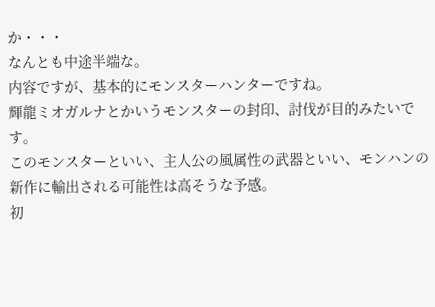か・・・
なんとも中途半端な。
内容ですが、基本的にモンスターハンターですね。
輝龍ミオガルナとかいうモンスターの封印、討伐が目的みたいです。
このモンスターといい、主人公の風属性の武器といい、モンハンの新作に輸出される可能性は高そうな予感。
初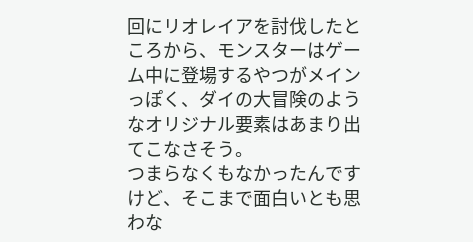回にリオレイアを討伐したところから、モンスターはゲーム中に登場するやつがメインっぽく、ダイの大冒険のようなオリジナル要素はあまり出てこなさそう。
つまらなくもなかったんですけど、そこまで面白いとも思わな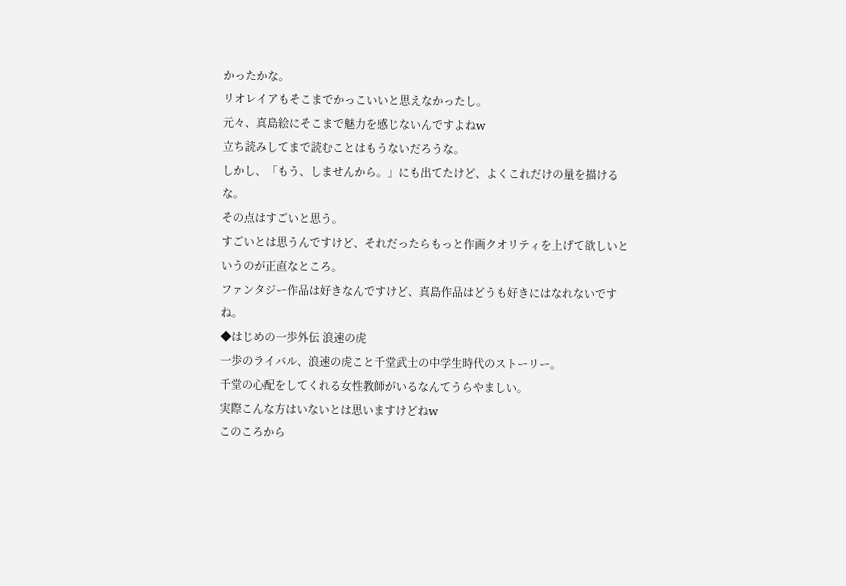かったかな。
リオレイアもそこまでかっこいいと思えなかったし。
元々、真島絵にそこまで魅力を感じないんですよねw
立ち読みしてまで読むことはもうないだろうな。
しかし、「もう、しませんから。」にも出てたけど、よくこれだけの量を描けるな。
その点はすごいと思う。
すごいとは思うんですけど、それだったらもっと作画クオリティを上げて欲しいというのが正直なところ。
ファンタジー作品は好きなんですけど、真島作品はどうも好きにはなれないですね。
◆はじめの一歩外伝 浪速の虎
一歩のライバル、浪速の虎こと千堂武士の中学生時代のストーリー。
千堂の心配をしてくれる女性教師がいるなんてうらやましい。
実際こんな方はいないとは思いますけどねw
このころから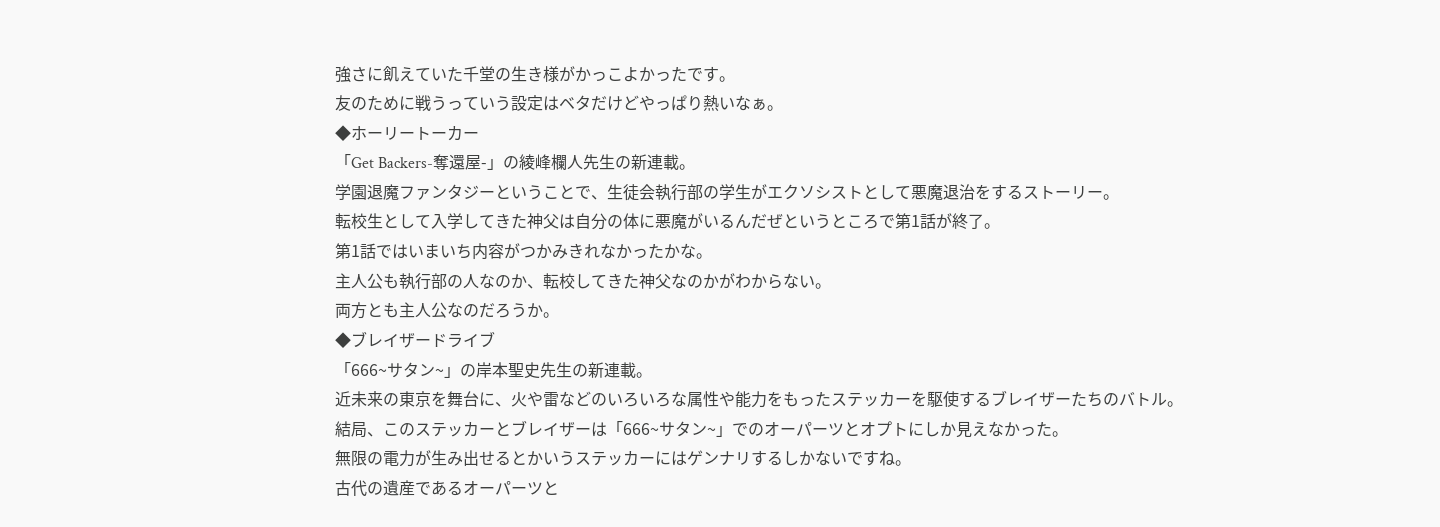強さに飢えていた千堂の生き様がかっこよかったです。
友のために戦うっていう設定はベタだけどやっぱり熱いなぁ。
◆ホーリートーカー
「Get Backers-奪還屋-」の綾峰欄人先生の新連載。
学園退魔ファンタジーということで、生徒会執行部の学生がエクソシストとして悪魔退治をするストーリー。
転校生として入学してきた神父は自分の体に悪魔がいるんだぜというところで第1話が終了。
第1話ではいまいち内容がつかみきれなかったかな。
主人公も執行部の人なのか、転校してきた神父なのかがわからない。
両方とも主人公なのだろうか。
◆ブレイザードライブ
「666~サタン~」の岸本聖史先生の新連載。
近未来の東京を舞台に、火や雷などのいろいろな属性や能力をもったステッカーを駆使するブレイザーたちのバトル。
結局、このステッカーとブレイザーは「666~サタン~」でのオーパーツとオプトにしか見えなかった。
無限の電力が生み出せるとかいうステッカーにはゲンナリするしかないですね。
古代の遺産であるオーパーツと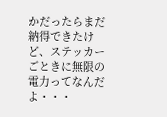かだったらまだ納得できたけど、ステッカーごときに無限の電力ってなんだよ・・・